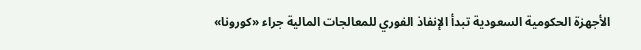الأجهزة الحكومية السعودية تبدأ الإنفاذ الفوري للمعالجات المالية جراء «كورونا»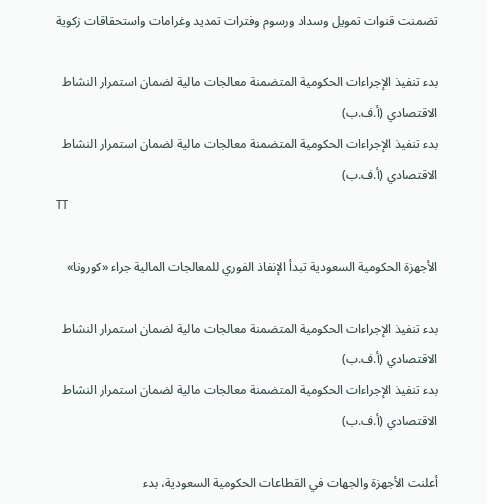تضمنت قنوات تمويل وسداد ورسوم وفترات تمديد وغرامات واستحقاقات زكوية

بدء تنفيذ الإجراءات الحكومية المتضمنة معالجات مالية لضمان استمرار النشاط الاقتصادي (أ.ف.ب)
بدء تنفيذ الإجراءات الحكومية المتضمنة معالجات مالية لضمان استمرار النشاط الاقتصادي (أ.ف.ب)
TT

الأجهزة الحكومية السعودية تبدأ الإنفاذ الفوري للمعالجات المالية جراء «كورونا»

بدء تنفيذ الإجراءات الحكومية المتضمنة معالجات مالية لضمان استمرار النشاط الاقتصادي (أ.ف.ب)
بدء تنفيذ الإجراءات الحكومية المتضمنة معالجات مالية لضمان استمرار النشاط الاقتصادي (أ.ف.ب)

أعلنت الأجهزة والجهات في القطاعات الحكومية السعودية، بدء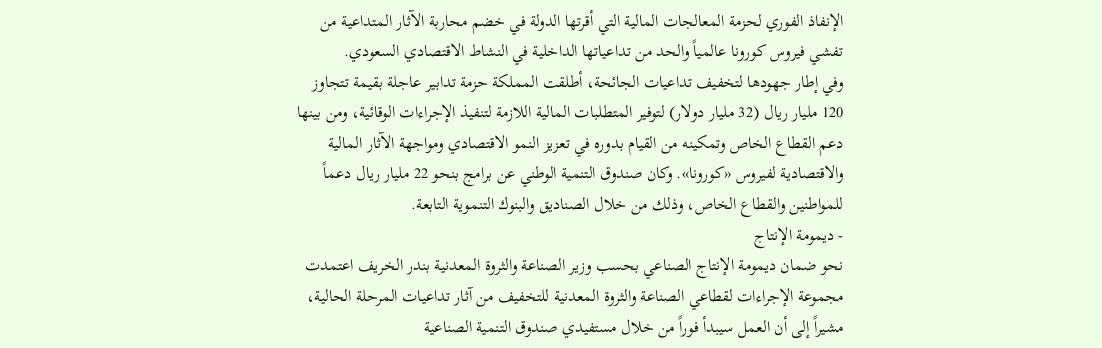الإنفاذ الفوري لحزمة المعالجات المالية التي أقرتها الدولة في خضم محاربة الآثار المتداعية من تفشي فيروس كورونا عالمياً والحد من تداعياتها الداخلية في النشاط الاقتصادي السعودي.
وفي إطار جهودها لتخفيف تداعيات الجائحة، أطلقت المملكة حزمة تدابير عاجلة بقيمة تتجاوز 120 مليار ريال (32 مليار دولار) لتوفير المتطلبات المالية اللازمة لتنفيذ الإجراءات الوقائية، ومن بينها دعم القطاع الخاص وتمكينه من القيام بدوره في تعزيز النمو الاقتصادي ومواجهة الآثار المالية والاقتصادية لفيروس «كورونا». وكان صندوق التنمية الوطني عن برامج بنحو 22 مليار ريال دعماً للمواطنين والقطاع الخاص، وذلك من خلال الصناديق والبنوك التنموية التابعة.
- ديمومة الإنتاج
نحو ضمان ديمومة الإنتاج الصناعي بحسب وزير الصناعة والثروة المعدنية بندر الخريف اعتمدت مجموعة الإجراءات لقطاعي الصناعة والثروة المعدنية للتخفيف من آثار تداعيات المرحلة الحالية، مشيراً إلى أن العمل سيبدأ فوراً من خلال مستفيدي صندوق التنمية الصناعية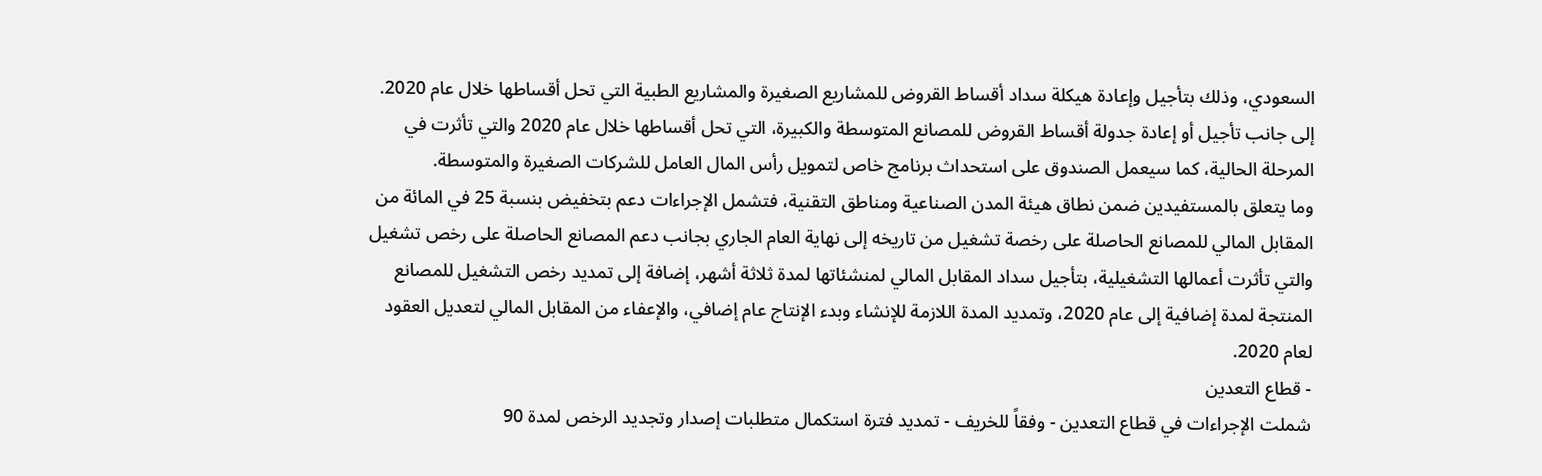السعودي، وذلك بتأجيل وإعادة هيكلة سداد أقساط القروض للمشاريع الصغيرة والمشاريع الطبية التي تحل أقساطها خلال عام 2020. إلى جانب تأجيل أو إعادة جدولة أقساط القروض للمصانع المتوسطة والكبيرة، التي تحل أقساطها خلال عام 2020 والتي تأثرت في المرحلة الحالية، كما سيعمل الصندوق على استحداث برنامج خاص لتمويل رأس المال العامل للشركات الصغيرة والمتوسطة.
وما يتعلق بالمستفيدين ضمن نطاق هيئة المدن الصناعية ومناطق التقنية، فتشمل الإجراءات دعم بتخفيض بنسبة 25 في المائة من المقابل المالي للمصانع الحاصلة على رخصة تشغيل من تاريخه إلى نهاية العام الجاري بجانب دعم المصانع الحاصلة على رخص تشغيل والتي تأثرت أعمالها التشغيلية، بتأجيل سداد المقابل المالي لمنشئاتها لمدة ثلاثة أشهر، إضافة إلى تمديد رخص التشغيل للمصانع المنتجة لمدة إضافية إلى عام 2020، وتمديد المدة اللازمة للإنشاء وبدء الإنتاج عام إضافي، والإعفاء من المقابل المالي لتعديل العقود لعام 2020.
- قطاع التعدين
شملت الإجراءات في قطاع التعدين - وفقاً للخريف - تمديد فترة استكمال متطلبات إصدار وتجديد الرخص لمدة 90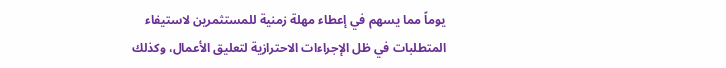يوماً مما يسهم في إعطاء مهلة زمنية للمستثمرين لاستيفاء المتطلبات في ظل الإجراءات الاحترازية لتعليق الأعمال، وكذلك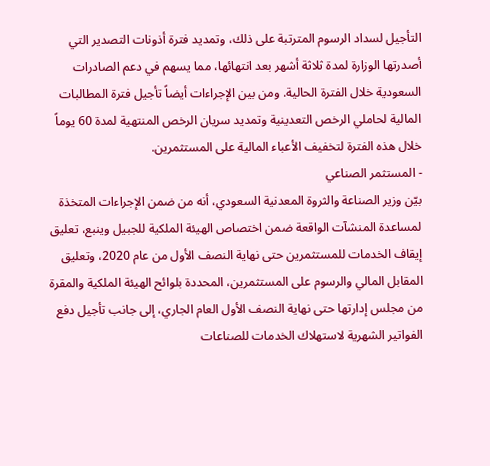التأجيل لسداد الرسوم المترتبة على ذلك، وتمديد فترة أذونات التصدير التي أصدرتها الوزارة لمدة ثلاثة أشهر بعد انتهائها، مما يسهم في دعم الصادرات السعودية خلال الفترة الحالية. ومن بين الإجراءات أيضاً تأجيل فترة المطالبات المالية لحاملي الرخص التعدينية وتمديد سريان الرخص المنتهية لمدة 60 يوماً خلال هذه الفترة لتخفيف الأعباء المالية على المستثمرين.
- المستثمر الصناعي
بيّن وزير الصناعة والثروة المعدنية السعودي، أنه من ضمن الإجراءات المتخذة لمساعدة المنشآت الواقعة ضمن اختصاص الهيئة الملكية للجبيل وينبع، تعليق إيقاف الخدمات للمستثمرين حتى نهاية النصف الأول من عام 2020، وتعليق المقابل المالي والرسوم على المستثمرين، المحددة بلوائح الهيئة الملكية والمقرة من مجلس إدارتها حتى نهاية النصف الأول العام الجاري، إلى جانب تأجيل دفع الفواتير الشهرية لاستهلاك الخدمات للصناعات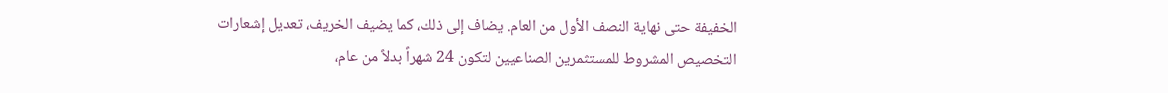الخفيفة حتى نهاية النصف الأول من العام. يضاف إلى ذلك، كما يضيف الخريف، تعديل إشعارات التخصيص المشروط للمستثمرين الصناعيين لتكون 24 شهراً بدلاً من عام،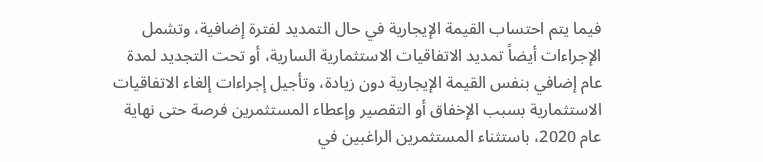فيما يتم احتساب القيمة الإيجارية في حال التمديد لفترة إضافية، وتشمل الإجراءات أيضاً تمديد الاتفاقيات الاستثمارية السارية، أو تحت التجديد لمدة عام إضافي بنفس القيمة الإيجارية دون زيادة، وتأجيل إجراءات إلغاء الاتفاقيات الاستثمارية بسبب الإخفاق أو التقصير وإعطاء المستثمرين فرصة حتى نهاية عام 2020، باستثناء المستثمرين الراغبين في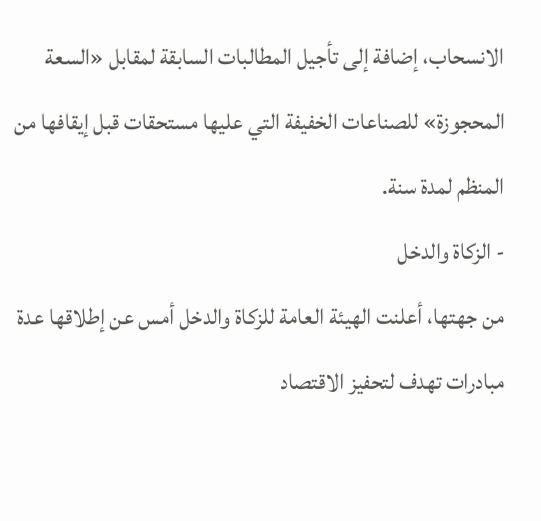الانسحاب، إضافة إلى تأجيل المطالبات السابقة لمقابل «السعة المحجوزة» للصناعات الخفيفة التي عليها مستحقات قبل إيقافها من المنظم لمدة سنة.
- الزكاة والدخل
من جهتها، أعلنت الهيئة العامة للزكاة والدخل أمس عن إطلاقها عدة مبادرات تهدف لتحفيز الاقتصاد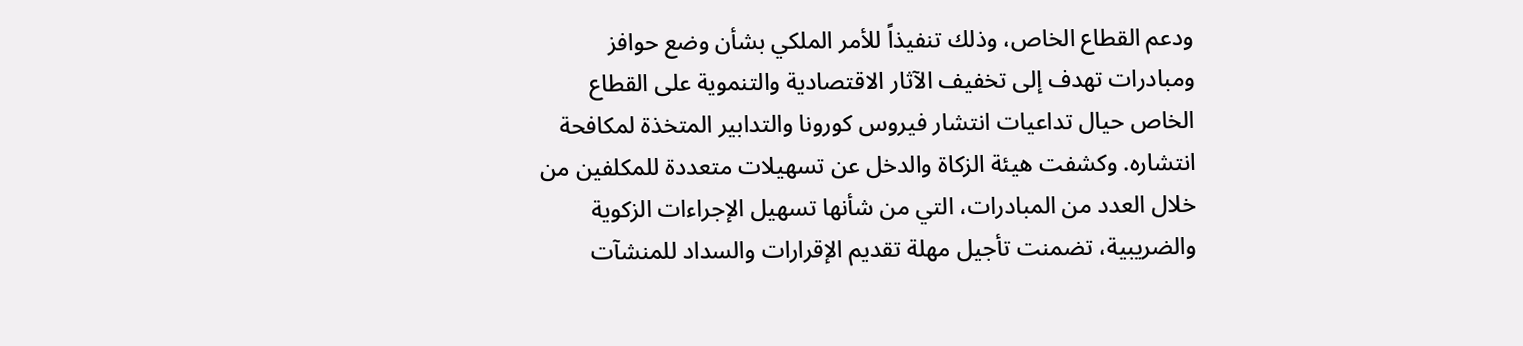ودعم القطاع الخاص، وذلك تنفيذاً للأمر الملكي بشأن وضع حوافز ومبادرات تهدف إلى تخفيف الآثار الاقتصادية والتنموية على القطاع الخاص حيال تداعيات انتشار فيروس كورونا والتدابير المتخذة لمكافحة انتشاره. وكشفت هيئة الزكاة والدخل عن تسهيلات متعددة للمكلفين من خلال العدد من المبادرات، التي من شأنها تسهيل الإجراءات الزكوية والضريبية، تضمنت تأجيل مهلة تقديم الإقرارات والسداد للمنشآت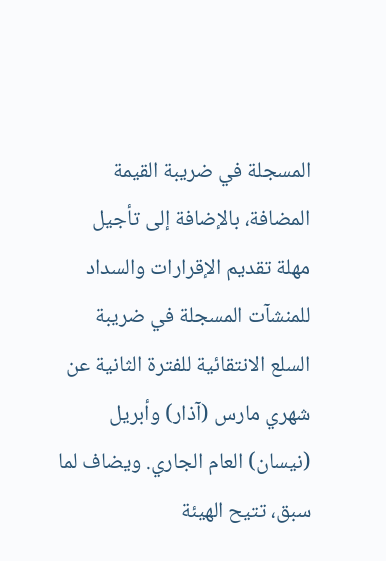المسجلة في ضريبة القيمة المضافة، بالإضافة إلى تأجيل مهلة تقديم الإقرارات والسداد للمنشآت المسجلة في ضريبة السلع الانتقائية للفترة الثانية عن شهري مارس (آذار) وأبريل (نيسان) العام الجاري. ويضاف لما سبق، تتيح الهيئة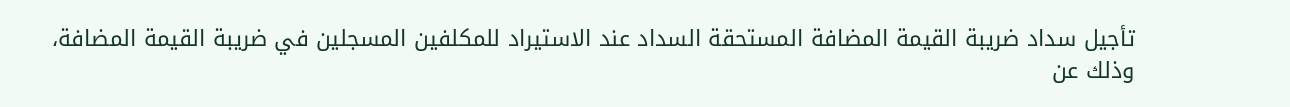تأجيل سداد ضريبة القيمة المضافة المستحقة السداد عند الاستيراد للمكلفين المسجلين في ضريبة القيمة المضافة، وذلك عن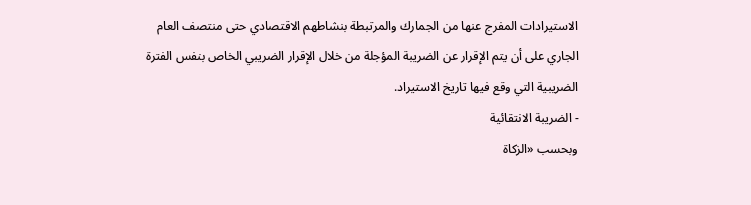الاستيرادات المفرج عنها من الجمارك والمرتبطة بنشاطهم الاقتصادي حتى منتصف العام الجاري على أن يتم الإقرار عن الضريبة المؤجلة من خلال الإقرار الضريبي الخاص بنفس الفترة الضريبية التي وقع فيها تاريخ الاستيراد.
- الضريبة الانتقائية
وبحسب «الزكاة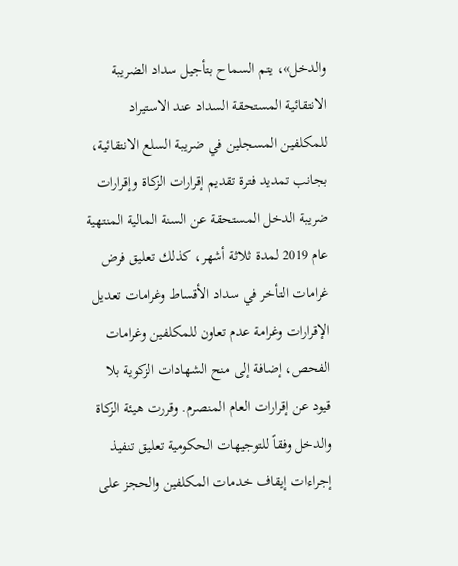والدخل»، يتم السماح بتأجيل سداد الضريبة الانتقائية المستحقة السداد عند الاستيراد للمكلفين المسجلين في ضريبة السلع الانتقائية، بجانب تمديد فترة تقديم إقرارات الزكاة وإقرارات ضريبة الدخل المستحقة عن السنة المالية المنتهية عام 2019 لمدة ثلاثة أشهر، كذلك تعليق فرض غرامات التأخر في سداد الأقساط وغرامات تعديل الإقرارات وغرامة عدم تعاون للمكلفين وغرامات الفحص، إضافة إلى منح الشهادات الزكوية بلا قيود عن إقرارات العام المنصرم. وقررت هيئة الزكاة والدخل وفقاً للتوجيهات الحكومية تعليق تنفيذ إجراءات إيقاف خدمات المكلفين والحجز على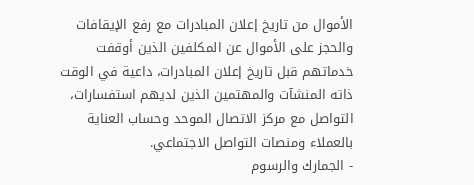الأموال من تاريخ إعلان المبادرات مع رفع الإيقافات والحجز على الأموال عن المكلفين الذين أوقفت خدماتهم قبل تاريخ إعلان المبادرات، داعية في الوقت ذاته المنشآت والمهتمين الذين لديهم استفسارات، التواصل مع مركز الاتصال الموحد وحساب العناية بالعملاء ومنصات التواصل الاجتماعي.
- الجمارك والرسوم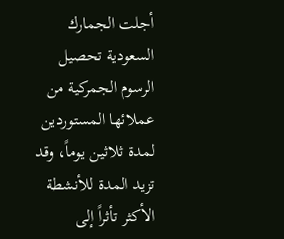أجلت الجمارك السعودية تحصيل الرسوم الجمركية من عملائها المستوردين لمدة ثلاثين يوماً، وقد تزيد المدة للأنشطة الأكثر تأثراً إلى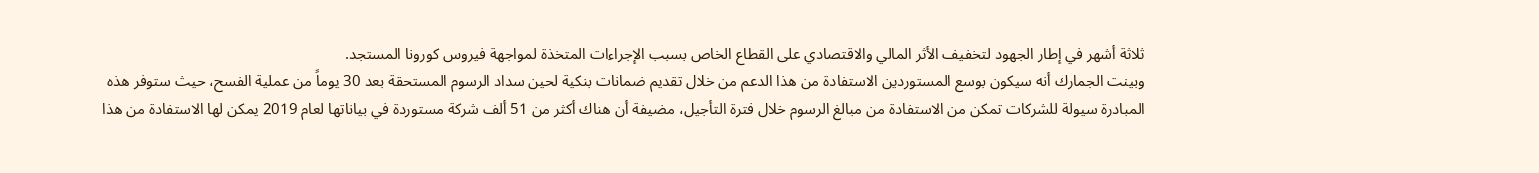ثلاثة أشهر في إطار الجهود لتخفيف الأثر المالي والاقتصادي على القطاع الخاص بسبب الإجراءات المتخذة لمواجهة فيروس كورونا المستجد.
وبينت الجمارك أنه سيكون بوسع المستوردين الاستفادة من هذا الدعم من خلال تقديم ضمانات بنكية لحين سداد الرسوم المستحقة بعد 30 يوماً من عملية الفسح، حيث ستوفر هذه المبادرة سيولة للشركات تمكن من الاستفادة من مبالغ الرسوم خلال فترة التأجيل، مضيفة أن هناك أكثر من 51 ألف شركة مستوردة في بياناتها لعام 2019 يمكن لها الاستفادة من هذا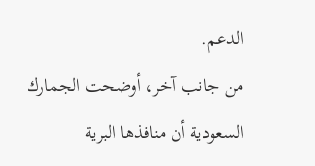الدعم.
من جانب آخر، أوضحت الجمارك السعودية أن منافذها البرية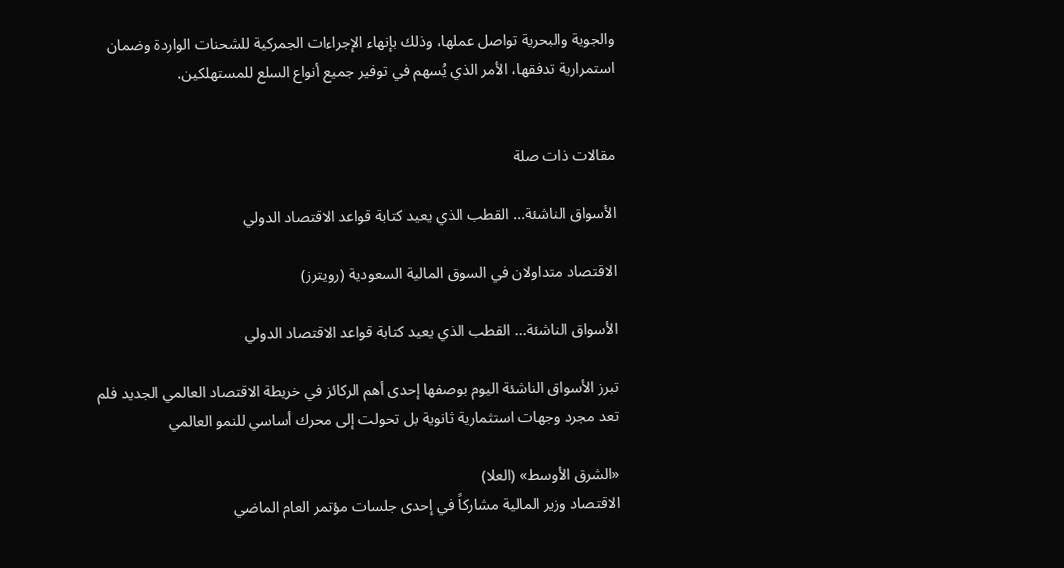والجوية والبحرية تواصل عملها، وذلك بإنهاء الإجراءات الجمركية للشحنات الواردة وضمان استمرارية تدفقها، الأمر الذي يُسهم في توفير جميع أنواع السلع للمستهلكين.


مقالات ذات صلة

الأسواق الناشئة... القطب الذي يعيد كتابة قواعد الاقتصاد الدولي

الاقتصاد متداولان في السوق المالية السعودية (رويترز)

الأسواق الناشئة... القطب الذي يعيد كتابة قواعد الاقتصاد الدولي

تبرز الأسواق الناشئة اليوم بوصفها إحدى أهم الركائز في خريطة الاقتصاد العالمي الجديد فلم تعد مجرد وجهات استثمارية ثانوية بل تحولت إلى محرك أساسي للنمو العالمي

«الشرق الأوسط» (العلا)
الاقتصاد وزير المالية مشاركاً في إحدى جلسات مؤتمر العام الماضي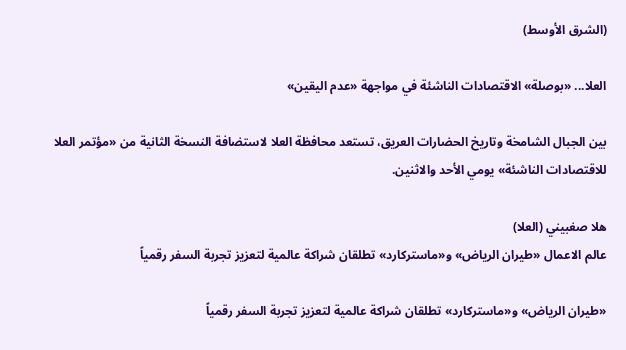(الشرق الأوسط)

العلا... «بوصلة» الاقتصادات الناشئة في مواجهة «عدم اليقين»

بين الجبال الشامخة وتاريخ الحضارات العريق، تستعد محافظة العلا لاستضافة النسخة الثانية من «مؤتمر العلا للاقتصادات الناشئة» يومي الأحد والاثنين.

هلا صغبيني (العلا)
عالم الاعمال «طيران الرياض» و«ماستركارد» تطلقان شراكة عالمية لتعزيز تجربة السفر رقمياً

«طيران الرياض» و«ماستركارد» تطلقان شراكة عالمية لتعزيز تجربة السفر رقمياً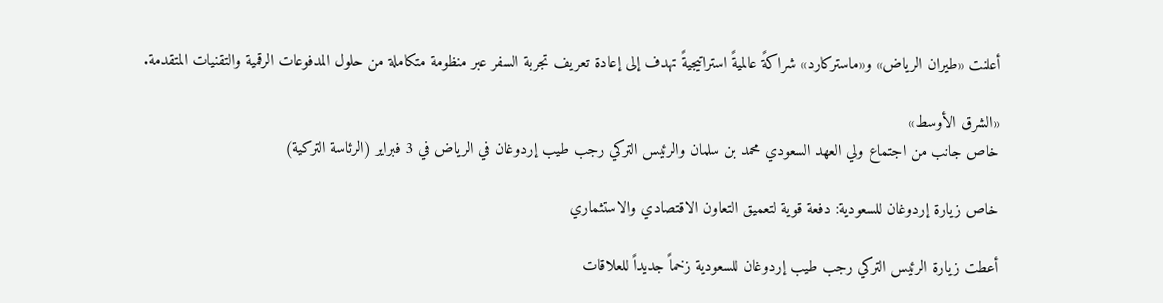أعلنت «طيران الرياض» و«ماستركارد» شراكةً عالميةً استراتيجيةً تهدف إلى إعادة تعريف تجربة السفر عبر منظومة متكاملة من حلول المدفوعات الرقمية والتقنيات المتقدمة.

«الشرق الأوسط»
خاص جانب من اجتماع ولي العهد السعودي محمد بن سلمان والرئيس التركي رجب طيب إردوغان في الرياض في 3 فبراير (الرئاسة التركية)

خاص زيارة إردوغان للسعودية: دفعة قوية لتعميق التعاون الاقتصادي والاستثماري

أعطت زيارة الرئيس التركي رجب طيب إردوغان للسعودية زخماً جديداً للعلاقات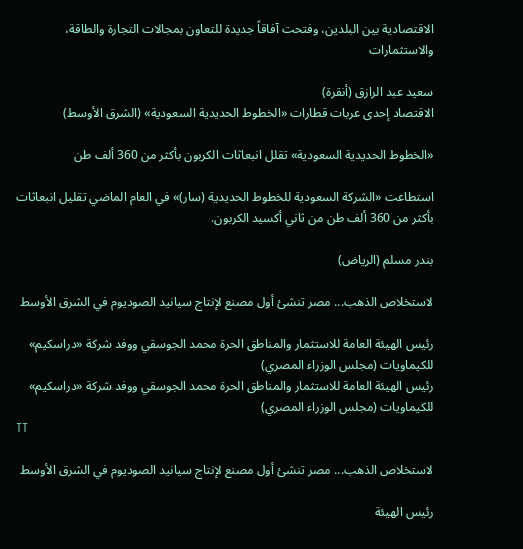الاقتصادية بين البلدين، وفتحت آفاقاً جديدة للتعاون بمجالات التجارة والطاقة، والاستثمارات

سعيد عبد الرازق (أنقرة)
الاقتصاد إحدى عربات قطارات «الخطوط الحديدية السعودية» (الشرق الأوسط)

«الخطوط الحديدية السعودية» تقلل انبعاثات الكربون بأكثر من 360 ألف طن

استطاعت «الشركة السعودية للخطوط الحديدية (سار)» في العام الماضي تقليل انبعاثات بأكثر من 360 ألف طن من ثاني أكسيد الكربون.

بندر مسلم (الرياض)

لاستخلاص الذهب... مصر تنشئ أول مصنع لإنتاج سيانيد الصوديوم في الشرق الأوسط

رئيس الهيئة العامة للاستثمار والمناطق الحرة محمد الجوسقي ووفد شركة «دراسكيم» للكيماويات (مجلس الوزراء المصري)
رئيس الهيئة العامة للاستثمار والمناطق الحرة محمد الجوسقي ووفد شركة «دراسكيم» للكيماويات (مجلس الوزراء المصري)
TT

لاستخلاص الذهب... مصر تنشئ أول مصنع لإنتاج سيانيد الصوديوم في الشرق الأوسط

رئيس الهيئة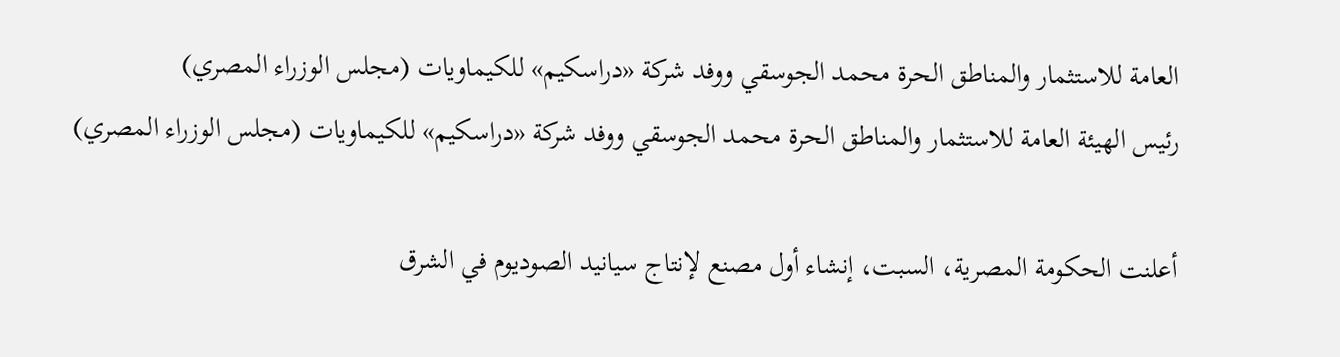العامة للاستثمار والمناطق الحرة محمد الجوسقي ووفد شركة «دراسكيم» للكيماويات (مجلس الوزراء المصري)
رئيس الهيئة العامة للاستثمار والمناطق الحرة محمد الجوسقي ووفد شركة «دراسكيم» للكيماويات (مجلس الوزراء المصري)

أعلنت الحكومة المصرية، السبت، إنشاء أول مصنع لإنتاج سيانيد الصوديوم في الشرق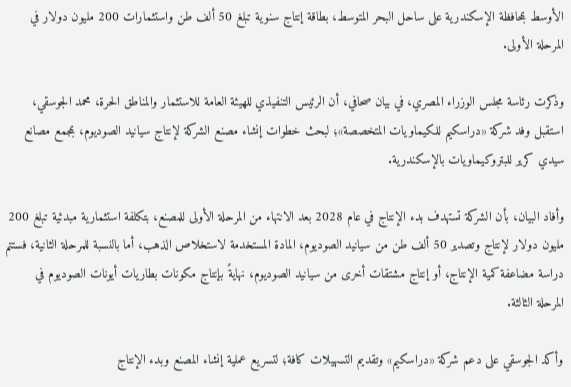الأوسط بمحافظة الإسكندرية على ساحل البحر المتوسط، بطاقة إنتاج سنوية تبلغ 50 ألف طن واستثمارات 200 مليون دولار في المرحلة الأولى.

وذكرت رئاسة مجلس الوزراء المصري، في بيان صحافي، أن الرئيس التنفيذي للهيئة العامة للاستثمار والمناطق الحرة، محمد الجوسقي، استقبل وفد شركة «دراسكيم للكيماويات المتخصصة»؛ لبحث خطوات إنشاء مصنع الشركة لإنتاج سيانيد الصوديوم، بمجمع مصانع سيدي كرير للبتروكيماويات بالإسكندرية.

وأفاد البيان، بأن الشركة تستهدف بدء الإنتاج في عام 2028 بعد الانتهاء من المرحلة الأولى للمصنع، بتكلفة استثمارية مبدئية تبلغ 200 مليون دولار لإنتاج وتصدير 50 ألف طن من سيانيد الصوديوم، المادة المستخدمة لاستخلاص الذهب، أما بالنسبة للمرحلة الثانية، فستتم دراسة مضاعفة كمية الإنتاج، أو إنتاج مشتقات أخرى من سيانيد الصوديوم، نهايةً بإنتاج مكونات بطاريات أيونات الصوديوم في المرحلة الثالثة.

وأكد الجوسقي على دعم شركة «دراسكيم» وتقديم التسهيلات كافة؛ لتسريع عملية إنشاء المصنع وبدء الإنتاج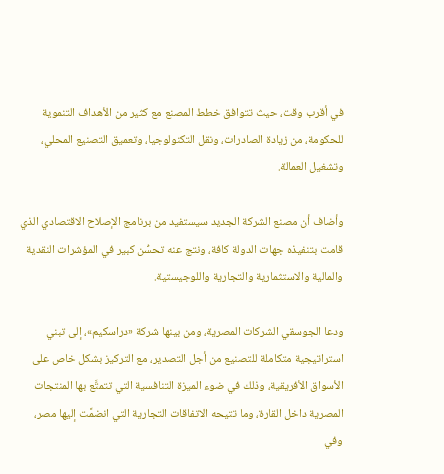في أقرب وقت، حيث تتوافق خطط المصنع مع كثير من الأهداف التنموية للحكومة، من زيادة الصادرات، ونقل التكنولوجيا، وتعميق التصنيع المحلي، وتشغيل العمالة.

وأضاف أن مصنع الشركة الجديد سيستفيد من برنامج الإصلاح الاقتصادي الذي قامت بتنفيذه جهات الدولة كافة، ونتج عنه تحسُّن كبير في المؤشرات النقدية والمالية والاستثمارية والتجارية واللوجيستية.

ودعا الجوسقي الشركات المصرية، ومن بينها شركة «دراسكيم»، إلى تبني استراتيجية متكاملة للتصنيع من أجل التصدير، مع التركيز بشكل خاص على الأسواق الأفريقية، وذلك في ضوء الميزة التنافسية التي تتمتَّع بها المنتجات المصرية داخل القارة، وما تتيحه الاتفاقات التجارية التي انضمَّت إليها مصر، وفي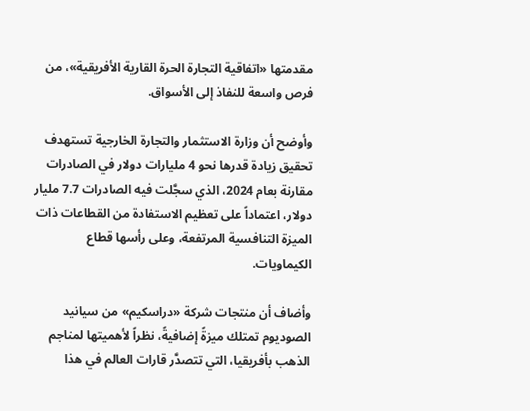مقدمتها «اتفاقية التجارة الحرة القارية الأفريقية»، من فرص واسعة للنفاذ إلى الأسواق.

وأوضح أن وزارة الاستثمار والتجارة الخارجية تستهدف تحقيق زيادة قدرها نحو 4 مليارات دولار في الصادرات مقارنة بعام 2024، الذي سجَّلت فيه الصادرات 7.7 مليار دولار، اعتماداً على تعظيم الاستفادة من القطاعات ذات الميزة التنافسية المرتفعة، وعلى رأسها قطاع الكيماويات.

وأضاف أن منتجات شركة «دراسكيم» من سيانيد الصوديوم تمتلك ميزةً إضافيةً، نظراً لأهميتها لمناجم الذهب بأفريقيا، التي تتصدَّر قارات العالم في هذا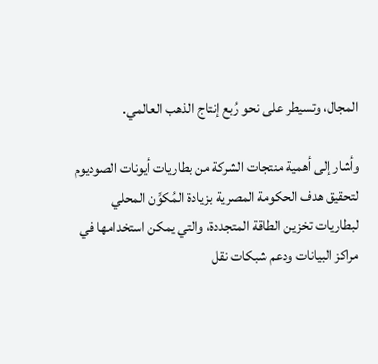المجال، وتسيطر على نحو رُبع إنتاج الذهب العالمي.

وأشار إلى أهمية منتجات الشركة من بطاريات أيونات الصوديوم لتحقيق هدف الحكومة المصرية بزيادة المُكوِّن المحلي لبطاريات تخزين الطاقة المتجددة، والتي يمكن استخدامها في مراكز البيانات ودعم شبكات نقل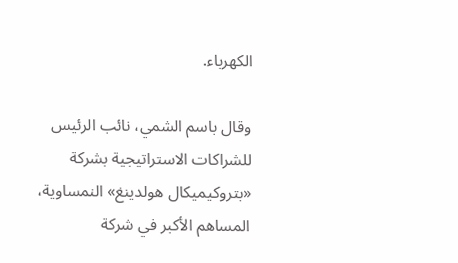الكهرباء.

وقال باسم الشمي، نائب الرئيس للشراكات الاستراتيجية بشركة «بتروكيميكال هولدينغ» النمساوية، المساهم الأكبر في شركة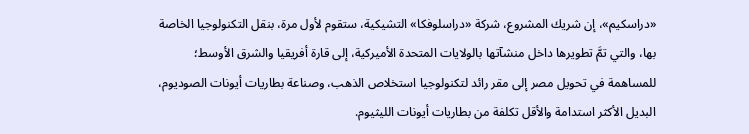«دراسكيم»، إن شريك المشروع، شركة «دراسلوفكا» التشيكية، ستقوم لأول مرة، بنقل التكنولوجيا الخاصة بها، والتي تمَّ تطويرها داخل منشآتها بالولايات المتحدة الأميركية، إلى قارة أفريقيا والشرق الأوسط؛ للمساهمة في تحويل مصر إلى مقر رائد لتكنولوجيا استخلاص الذهب، وصناعة بطاريات أيونات الصوديوم، البديل الأكثر استدامة والأقل تكلفة من بطاريات أيونات الليثيوم.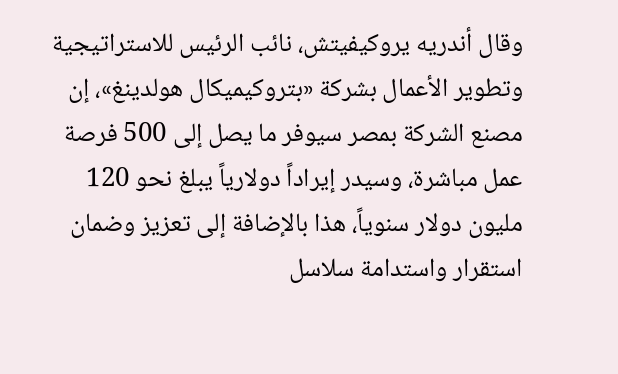وقال أندريه يروكيفيتش، نائب الرئيس للاستراتيجية وتطوير الأعمال بشركة «بتروكيميكال هولدينغ»، إن مصنع الشركة بمصر سيوفر ما يصل إلى 500 فرصة عمل مباشرة، وسيدر إيراداً دولارياً يبلغ نحو 120 مليون دولار سنوياً، هذا بالإضافة إلى تعزيز وضمان استقرار واستدامة سلاسل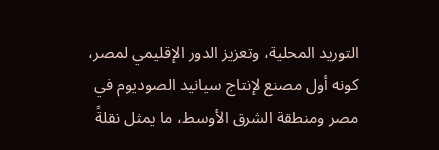التوريد المحلية، وتعزيز الدور الإقليمي لمصر، كونه أول مصنع لإنتاج سيانيد الصوديوم في مصر ومنطقة الشرق الأوسط، ما يمثل نقلةً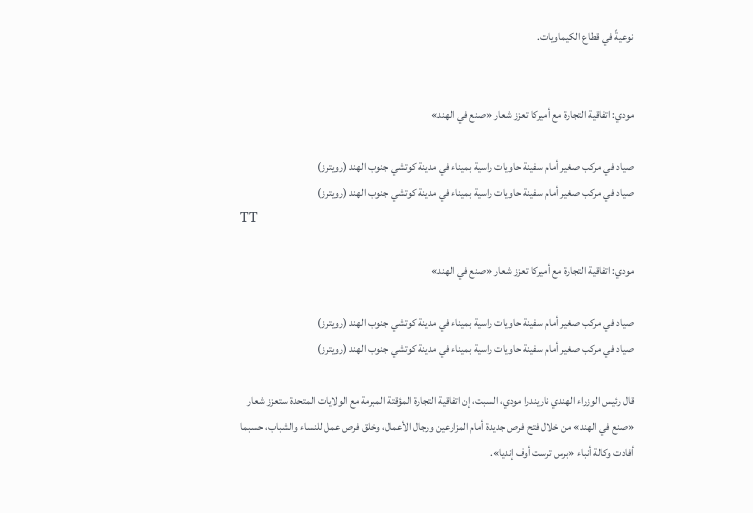نوعيةً في قطاع الكيماويات.


مودي: اتفاقية التجارة مع أميركا تعزز شعار «صنع في الهند»

صياد في مركب صغير أمام سفينة حاويات راسية بميناء في مدينة كوتشي جنوب الهند (رويترز)
صياد في مركب صغير أمام سفينة حاويات راسية بميناء في مدينة كوتشي جنوب الهند (رويترز)
TT

مودي: اتفاقية التجارة مع أميركا تعزز شعار «صنع في الهند»

صياد في مركب صغير أمام سفينة حاويات راسية بميناء في مدينة كوتشي جنوب الهند (رويترز)
صياد في مركب صغير أمام سفينة حاويات راسية بميناء في مدينة كوتشي جنوب الهند (رويترز)

قال رئيس الوزراء الهندي ناريندرا مودي، السبت، إن اتفاقية التجارة المؤقتة المبرمة مع الولايات المتحدة ستعزز شعار «صنع في الهند» من خلال فتح فرص جديدة أمام المزارعين ورجال الأعمال، وخلق فرص عمل للنساء والشباب، حسبما أفادت وكالة أنباء «برس ترست أوف إنديا».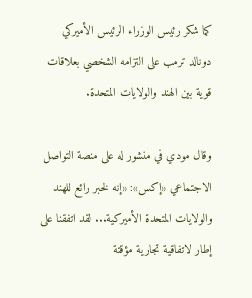كما شكر رئيس الوزراء الرئيس الأميركي دونالد ترمب على التزامه الشخصي بعلاقات قوية بين الهند والولايات المتحدة.

وقال مودي في منشور له على منصة التواصل الاجتماعي «إكس»: «إنه لخبر رائع للهند والولايات المتحدة الأميركية... لقد اتفقنا على إطار لاتفاقية تجارية مؤقتة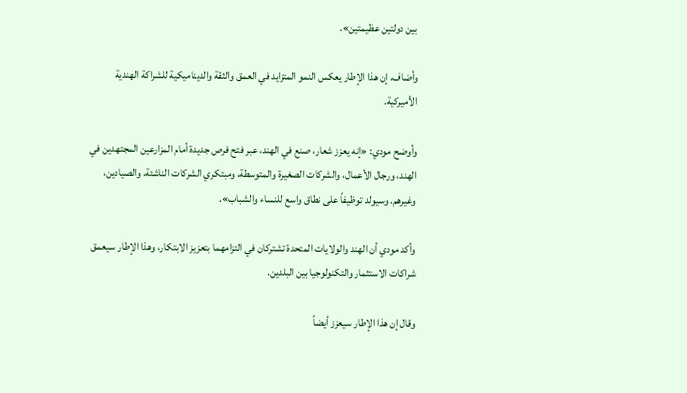بين دولتين عظيمتين».

وأضاف، إن هذا الإطار يعكس النمو المتزايد في العمق والثقة والديناميكية للشراكة الهندية الأميركية.

وأوضح مودي: «إنه يعزز شعار، صنع في الهند، عبر فتح فرص جديدة أمام المزارعين المجتهدين في الهند، ورجال الأعمال، والشركات الصغيرة والمتوسطة، ومبتكري الشركات الناشئة، والصيادين، وغيرهم. وسيولد توظيفاً على نطاق واسع للنساء والشباب».

وأكد مودي أن الهند والولايات المتحدة تشتركان في التزامهما بتعزيز الابتكار، وهذا الإطار سيعمق شراكات الاستثمار والتكنولوجيا بين البلدين.

وقال إن هذا الإطار سيعزز أيضاً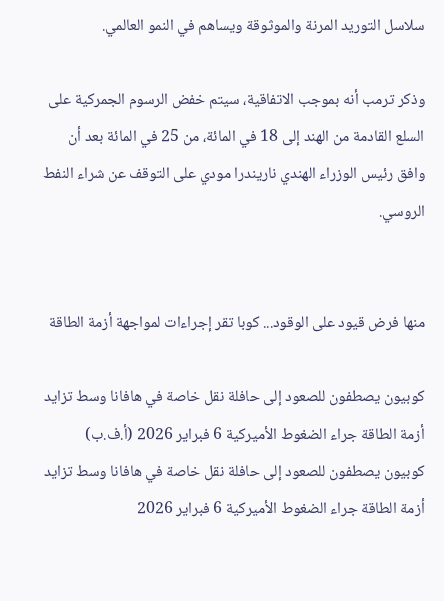سلاسل التوريد المرنة والموثوقة ويساهم في النمو العالمي.

وذكر ترمب أنه بموجب الاتفاقية، سيتم خفض الرسوم الجمركية على السلع القادمة من الهند إلى 18 في المائة، من 25 في المائة بعد أن وافق رئيس الوزراء الهندي ناريندرا مودي على التوقف عن شراء النفط الروسي.


منها فرض قيود على الوقود... كوبا تقر إجراءات لمواجهة أزمة الطاقة

كوبيون يصطفون للصعود إلى حافلة نقل خاصة في هافانا وسط تزايد أزمة الطاقة جراء الضغوط الأميركية 6 فبراير 2026 (أ.ف.ب)
كوبيون يصطفون للصعود إلى حافلة نقل خاصة في هافانا وسط تزايد أزمة الطاقة جراء الضغوط الأميركية 6 فبراير 2026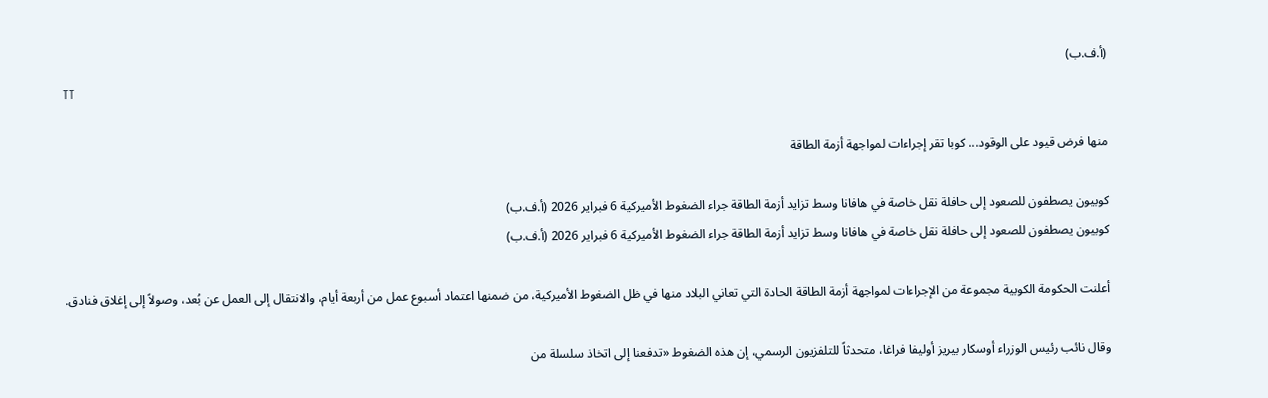(أ.ف.ب)
TT

منها فرض قيود على الوقود... كوبا تقر إجراءات لمواجهة أزمة الطاقة

كوبيون يصطفون للصعود إلى حافلة نقل خاصة في هافانا وسط تزايد أزمة الطاقة جراء الضغوط الأميركية 6 فبراير 2026 (أ.ف.ب)
كوبيون يصطفون للصعود إلى حافلة نقل خاصة في هافانا وسط تزايد أزمة الطاقة جراء الضغوط الأميركية 6 فبراير 2026 (أ.ف.ب)

أعلنت الحكومة الكوبية مجموعة من الإجراءات لمواجهة أزمة الطاقة الحادة التي تعاني البلاد منها في ظل الضغوط الأميركية، من ضمنها اعتماد أسبوع عمل من أربعة أيام، والانتقال إلى العمل عن بُعد، وصولاً إلى إغلاق فنادق.

وقال نائب رئيس الوزراء أوسكار بيريز أوليفا فراغا، متحدثاً للتلفزيون الرسمي، إن هذه الضغوط «تدفعنا إلى اتخاذ سلسلة من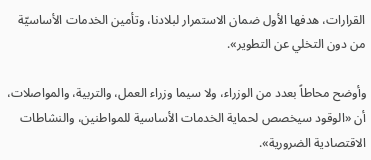القرارات، هدفها الأول ضمان الاستمرار لبلادنا، وتأمين الخدمات الأساسيّة من دون التخلي عن التطوير».

وأوضح محاطاً بعدد من الوزراء، ولا سيما وزراء العمل، والتربية، والمواصلات، أن «الوقود سيخصص لحماية الخدمات الأساسية للمواطنين، والنشاطات الاقتصادية الضرورية».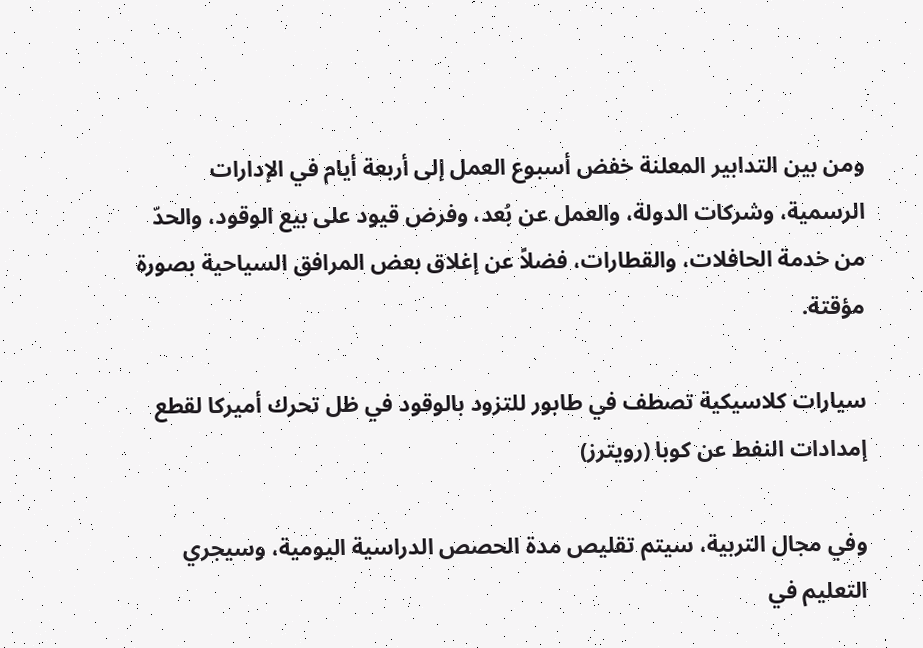ومن بين التدابير المعلنة خفض أسبوع العمل إلى أربعة أيام في الإدارات الرسمية، وشركات الدولة، والعمل عن بُعد، وفرض قيود على بيع الوقود، والحدّ من خدمة الحافلات، والقطارات، فضلاً عن إغلاق بعض المرافق السياحية بصورة مؤقتة.

سيارات كلاسيكية تصطف في طابور للتزود بالوقود في ظل تحرك أميركا لقطع إمدادات النفط عن كوبا (رويترز)

وفي مجال التربية، سيتم تقليص مدة الحصص الدراسية اليومية، وسيجري التعليم في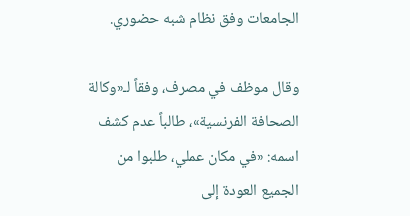الجامعات وفق نظام شبه حضوري.

وقال موظف في مصرف، وفقاً لـ«وكالة الصحافة الفرنسية»، طالباً عدم كشف اسمه: «في مكان عملي، طلبوا من الجميع العودة إلى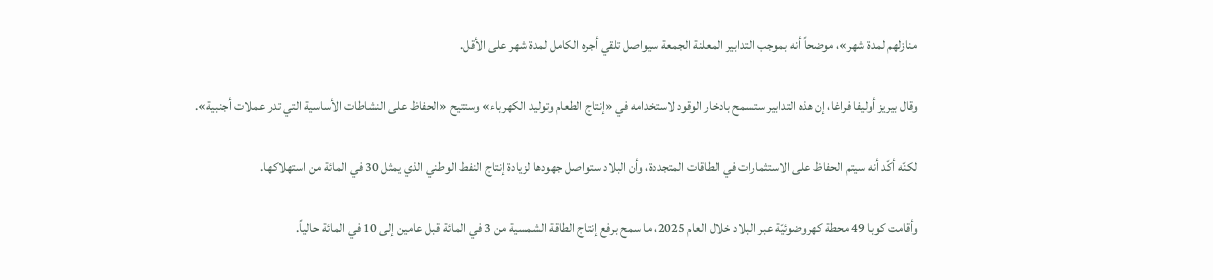منازلهم لمدة شهر»، موضحاً أنه بموجب التدابير المعلنة الجمعة سيواصل تلقي أجره الكامل لمدة شهر على الأقل.

وقال بيريز أوليفا فراغا، إن هذه التدابير ستسمح بادخار الوقود لاستخدامه في «إنتاج الطعام وتوليد الكهرباء» وستتيح «الحفاظ على النشاطات الأساسية التي تدر عملات أجنبية».

لكنّه أكّد أنه سيتم الحفاظ على الاستثمارات في الطاقات المتجددة، وأن البلاد ستواصل جهودها لزيادة إنتاج النفط الوطني الذي يمثل 30 في المائة من استهلاكها.

وأقامت كوبا 49 محطة كهروضوئيّة عبر البلاد خلال العام 2025، ما سمح برفع إنتاج الطاقة الشمسية من 3 في المائة قبل عامين إلى 10 في المائة حالياً.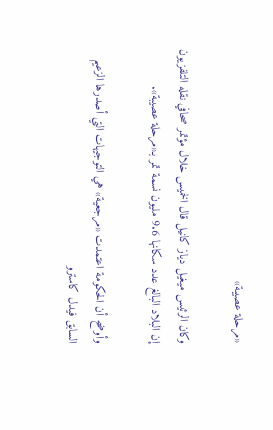«مرحلة عصيبة»

وكان الرئيس ميغيل دياز كانيل قال الخميس خلال مؤتمر صحافي نقله التلفزيون إن البلاد البالغ عدد سكانها 9.6 مليون نسمة تمر بـ«مرحلة عصيبة».

وأوضح أن الحكومة اعتمدت «مرجعية» هي التوجيهات التي أصدرها الزعيم السابق فيدل كاسترو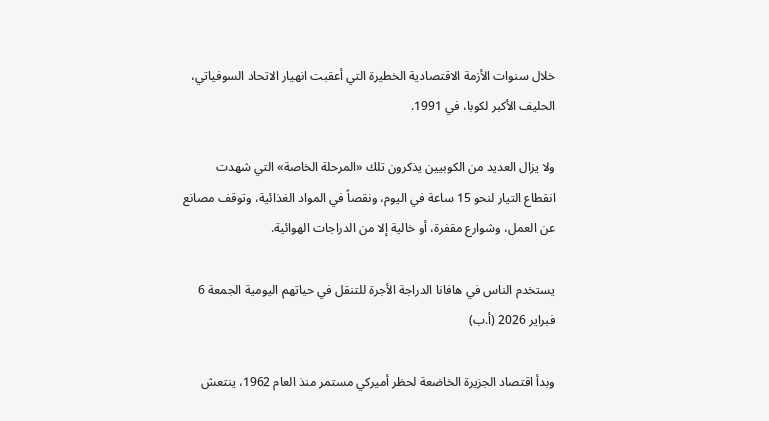خلال سنوات الأزمة الاقتصادية الخطيرة التي أعقبت انهيار الاتحاد السوفياتي، الحليف الأكبر لكوبا، في 1991.

ولا يزال العديد من الكوبيين يذكرون تلك «المرحلة الخاصة» التي شهدت انقطاع التيار لنحو 15 ساعة في اليوم، ونقصاً في المواد الغذائية، وتوقف مصانع عن العمل، وشوارع مقفرة، أو خالية إلا من الدراجات الهوائية.

يستخدم الناس في هافانا الدراجة الأجرة للتنقل في حياتهم اليومية الجمعة 6 فبراير 2026 (أ.ب)

وبدأ اقتصاد الجزيرة الخاضعة لحظر أميركي مستمر منذ العام 1962، ينتعش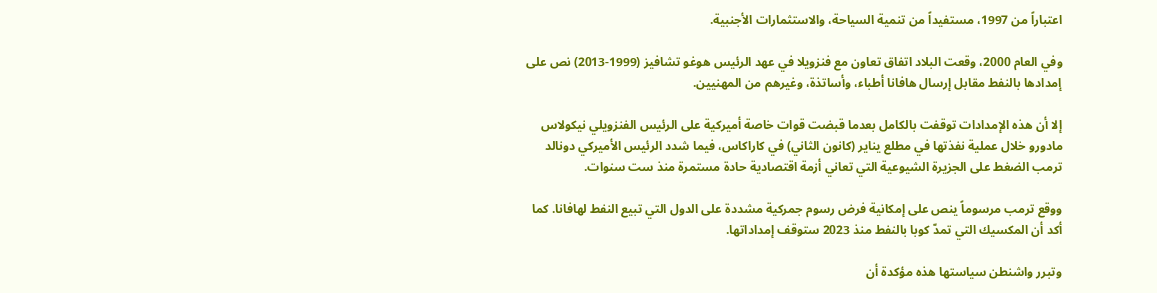اعتباراً من 1997، مستفيداً من تنمية السياحة، والاستثمارات الأجنبية.

وفي العام 2000، وقعت البلاد اتفاق تعاون مع فنزويلا في عهد الرئيس هوغو تشافيز (1999-2013) نص على إمدادها بالنفط مقابل إرسال هافانا أطباء، وأساتذة، وغيرهم من المهنيين.

إلا أن هذه الإمدادات توقفت بالكامل بعدما قبضت قوات خاصة أميركية على الرئيس الفنزويلي نيكولاس مادورو خلال عملية نفذتها في مطلع يناير (كانون الثاني) في كاراكاس، فيما شدد الرئيس الأميركي دونالد ترمب الضغط على الجزيرة الشيوعية التي تعاني أزمة اقتصادية حادة مستمرة منذ ست سنوات.

ووقع ترمب مرسوماً ينص على إمكانية فرض رسوم جمركية مشددة على الدول التي تبيع النفط لهافانا. كما أكد أن المكسيك التي تمدّ كوبا بالنفط منذ 2023 ستوقف إمداداتها.

وتبرر واشنطن سياستها هذه مؤكدة أن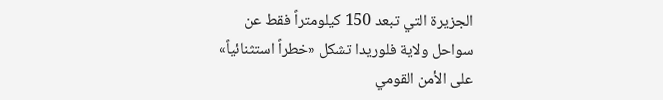الجزيرة التي تبعد 150 كيلومتراً فقط عن سواحل ولاية فلوريدا تشكل «خطراً استثنائياً» على الأمن القومي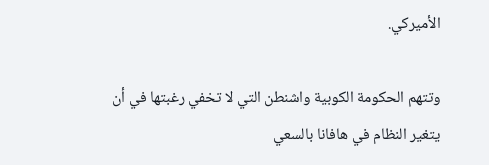الأميركي.

وتتهم الحكومة الكوبية واشنطن التي لا تخفي رغبتها في أن يتغير النظام في هافانا بالسعي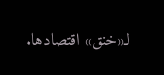لـ«خنق» اقتصادها.